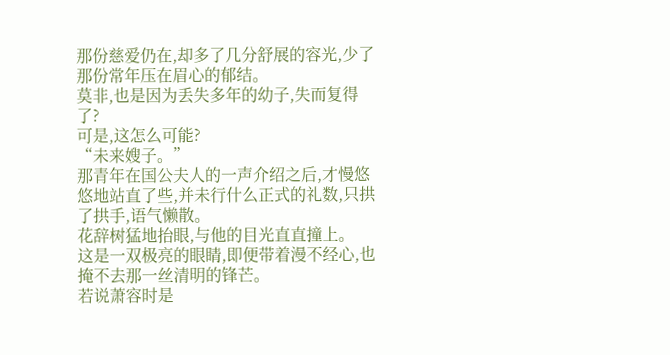那份慈爱仍在,却多了几分舒展的容光,少了那份常年压在眉心的郁结。
莫非,也是因为丢失多年的幼子,失而复得了?
可是,这怎么可能?
“未来嫂子。”
那青年在国公夫人的一声介绍之后,才慢悠悠地站直了些,并未行什么正式的礼数,只拱了拱手,语气懒散。
花辞树猛地抬眼,与他的目光直直撞上。
这是一双极亮的眼睛,即便带着漫不经心,也掩不去那一丝清明的锋芒。
若说萧容时是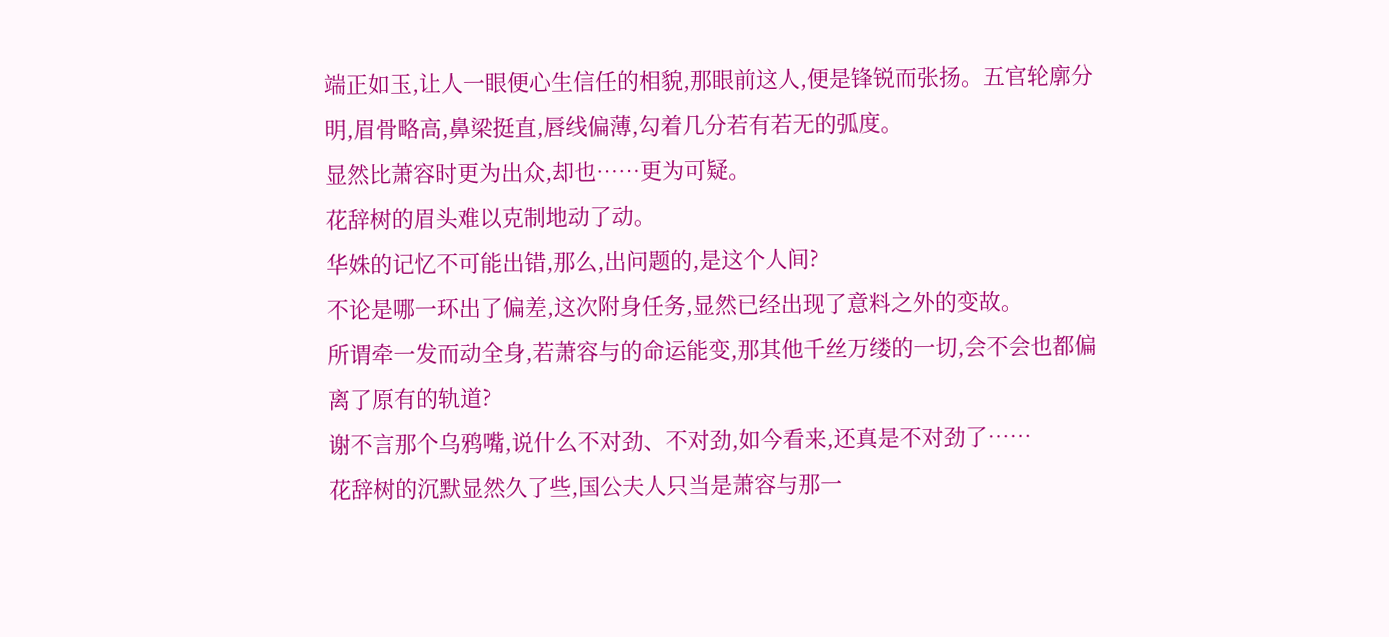端正如玉,让人一眼便心生信任的相貌,那眼前这人,便是锋锐而张扬。五官轮廓分明,眉骨略高,鼻梁挺直,唇线偏薄,勾着几分若有若无的弧度。
显然比萧容时更为出众,却也……更为可疑。
花辞树的眉头难以克制地动了动。
华姝的记忆不可能出错,那么,出问题的,是这个人间?
不论是哪一环出了偏差,这次附身任务,显然已经出现了意料之外的变故。
所谓牵一发而动全身,若萧容与的命运能变,那其他千丝万缕的一切,会不会也都偏离了原有的轨道?
谢不言那个乌鸦嘴,说什么不对劲、不对劲,如今看来,还真是不对劲了……
花辞树的沉默显然久了些,国公夫人只当是萧容与那一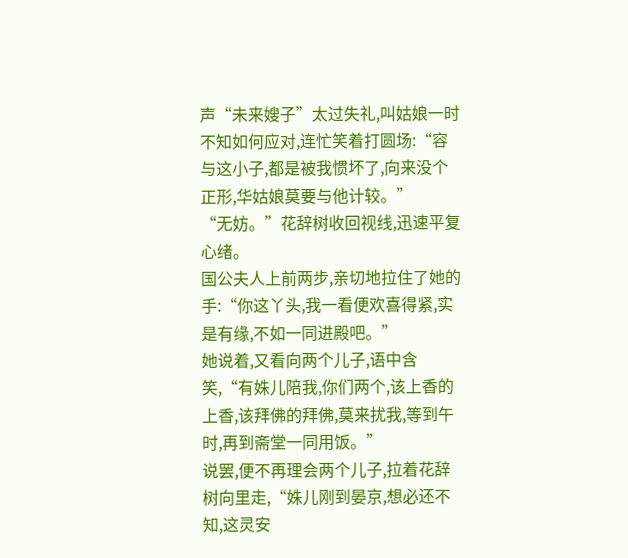声“未来嫂子”太过失礼,叫姑娘一时不知如何应对,连忙笑着打圆场:“容与这小子,都是被我惯坏了,向来没个正形,华姑娘莫要与他计较。”
“无妨。”花辞树收回视线,迅速平复心绪。
国公夫人上前两步,亲切地拉住了她的手:“你这丫头,我一看便欢喜得紧,实是有缘,不如一同进殿吧。”
她说着,又看向两个儿子,语中含笑,“有姝儿陪我,你们两个,该上香的上香,该拜佛的拜佛,莫来扰我,等到午时,再到斋堂一同用饭。”
说罢,便不再理会两个儿子,拉着花辞树向里走,“姝儿刚到晏京,想必还不知,这灵安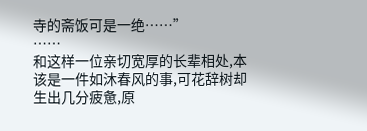寺的斋饭可是一绝……”
……
和这样一位亲切宽厚的长辈相处,本该是一件如沐春风的事,可花辞树却生出几分疲惫,原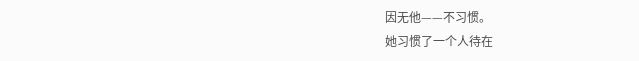因无他——不习惯。
她习惯了一个人待在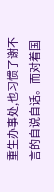重生办事处,也习惯了谢不言的自说自话。而对着国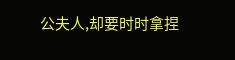公夫人,却要时时拿捏